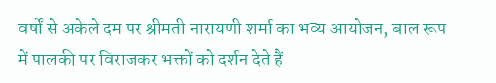वर्षों से अकेले दम पर श्रीमती नारायणी शर्मा का भव्य आयोजन, बाल रूप में पालकी पर विराजकर भक्तों को दर्शन देते हैं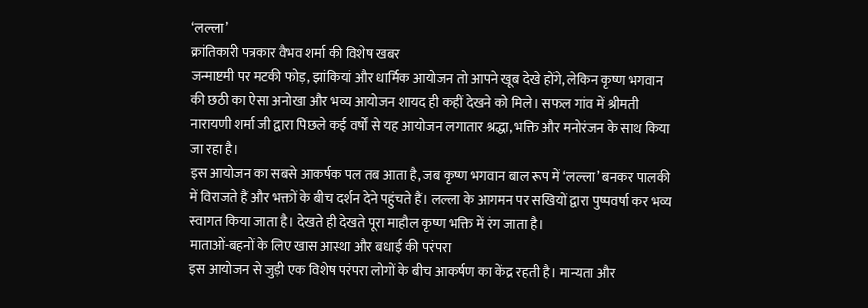‘लल्ला’
क्रांतिकारी पत्रकार वैभव शर्मा की विशेष खबर
जन्माष्टमी पर मटकी फोड़, झांकियां और धार्मिक आयोजन तो आपने खूब देखे होंगे, लेकिन कृष्ण भगवान की छठी का ऐसा अनोखा और भव्य आयोजन शायद ही कहीं देखने को मिले। सफल गांव में श्रीमती नारायणी शर्मा जी द्वारा पिछले कई वर्षों से यह आयोजन लगातार श्रद्धा, भक्ति और मनोरंजन के साथ किया जा रहा है।
इस आयोजन का सबसे आकर्षक पल तब आता है, जब कृष्ण भगवान बाल रूप में ‘लल्ला’ बनकर पालकी में विराजते हैं और भक्तों के बीच दर्शन देने पहुंचते हैं। लल्ला के आगमन पर सखियों द्वारा पुष्पवर्षा कर भव्य स्वागत किया जाता है। देखते ही देखते पूरा माहौल कृष्ण भक्ति में रंग जाता है।
माताओं-बहनों के लिए खास आस्था और बधाई की परंपरा
इस आयोजन से जुड़ी एक विशेष परंपरा लोगों के बीच आकर्षण का केंद्र रहती है। मान्यता और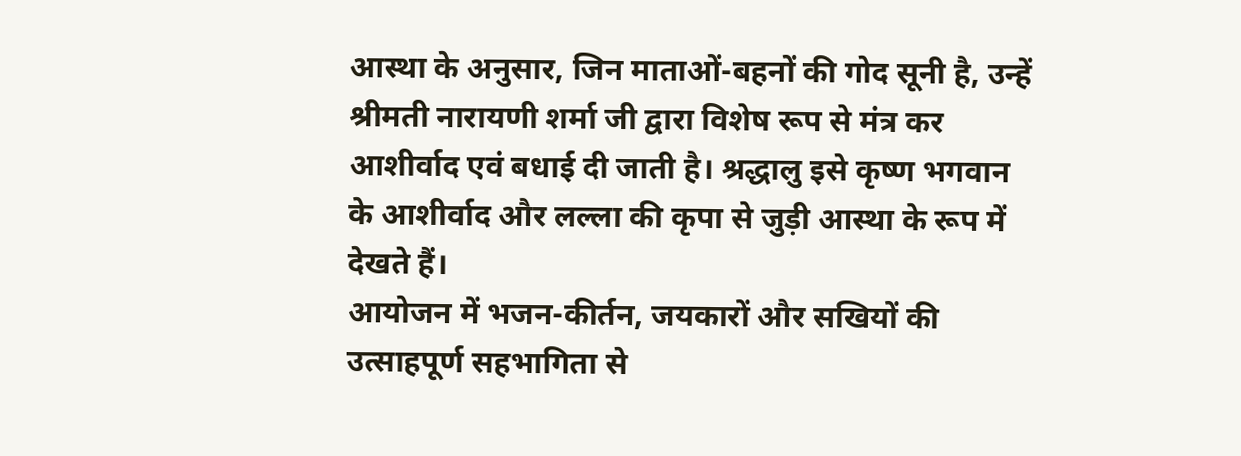आस्था के अनुसार, जिन माताओं-बहनों की गोद सूनी है, उन्हें श्रीमती नारायणी शर्मा जी द्वारा विशेष रूप से मंत्र कर आशीर्वाद एवं बधाई दी जाती है। श्रद्धालु इसे कृष्ण भगवान के आशीर्वाद और लल्ला की कृपा से जुड़ी आस्था के रूप में देखते हैं।
आयोजन में भजन-कीर्तन, जयकारों और सखियों की उत्साहपूर्ण सहभागिता से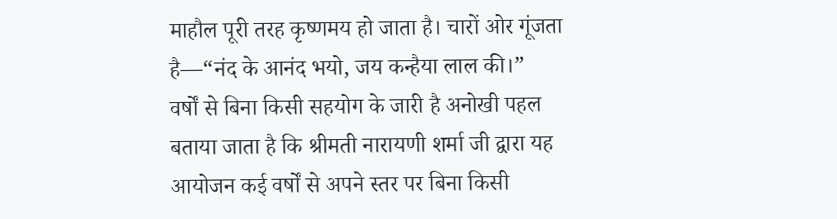माहौल पूरी तरह कृष्णमय हो जाता है। चारों ओर गूंजता है—“नंद के आनंद भयो, जय कन्हैया लाल की।”
वर्षों से बिना किसी सहयोग के जारी है अनोखी पहल
बताया जाता है कि श्रीमती नारायणी शर्मा जी द्वारा यह आयोजन कई वर्षों से अपने स्तर पर बिना किसी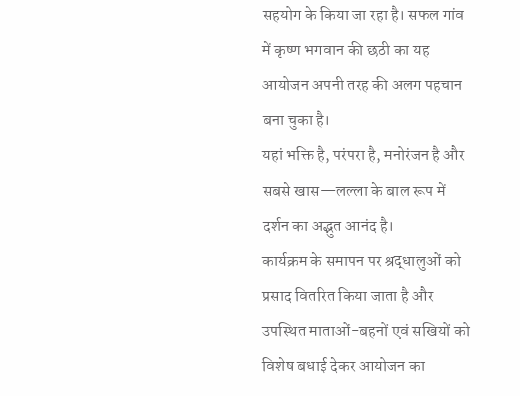सहयोग के किया जा रहा है। सफल गांव में कृष्ण भगवान की छठी का यह आयोजन अपनी तरह की अलग पहचान बना चुका है।
यहां भक्ति है, परंपरा है, मनोरंजन है और सबसे खास—लल्ला के बाल रूप में दर्शन का अद्भुत आनंद है।
कार्यक्रम के समापन पर श्रद्धालुओं को प्रसाद वितरित किया जाता है और उपस्थित माताओं-बहनों एवं सखियों को विशेष बधाई देकर आयोजन का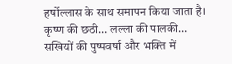हर्षोल्लास के साथ समापन किया जाता है।
कृष्ण की छठी… लल्ला की पालकी… सखियों की पुष्पवर्षा और भक्ति में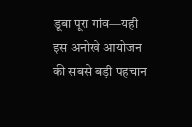डूबा पूरा गांव—यही इस अनोखे आयोजन की सबसे बड़ी पहचान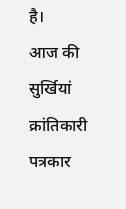है।
आज की सुर्खियां
क्रांतिकारी पत्रकार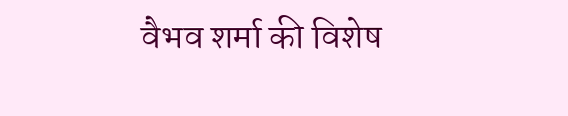वैभव शर्मा की विशेष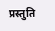प्रस्तुति